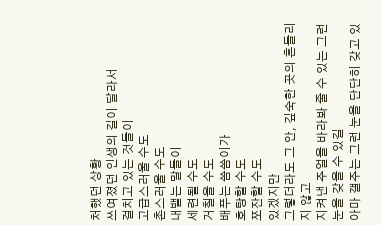처했던 상황
쓰여졌던 인생의 길이 달라서
걸치고 있는 것들이
고급스러울 수도
촌스러울 수도
내뱉는 말들이
세련될 수도
거칠을 수도
배푸는 씀씀이가
호탕할 수도
쪼잔할 수도
있겠지만
그렇더라도 그 안, 깊숙한 곳의 흔들리지 않고
지켜낸 주얼을 바라봐 줄 수 있는 그런 눈을 갖을 수 있길
아마 갤주는 그런 눈을 단단히 갖고 있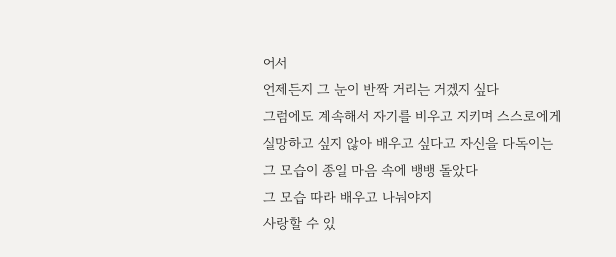어서
언제든지 그 눈이 반짝 거리는 거겠지 싶다
그럼에도 계속해서 자기를 비우고 지키며 스스로에게
실망하고 싶지 않아 배우고 싶다고 자신을 다독이는
그 모습이 종일 마음 속에 뱅뱅 돌았다
그 모습 따라 배우고 나눠야지
사랑할 수 있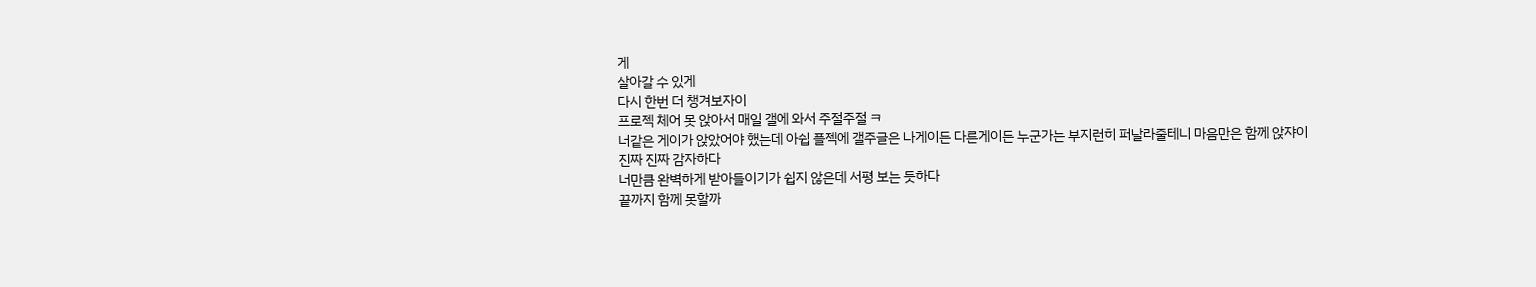게
살아갈 수 있게
다시 한번 더 챙겨보자이
프로젝 체어 못 앉아서 매일 갤에 와서 주절주절 ㅋ
너같은 게이가 앉았어야 했는데 아쉽 플젝에 갤주글은 나게이든 다른게이든 누군가는 부지런히 퍼날라줄테니 마음만은 함께 앉쟈이
진짜 진짜 감자하다
너만큼 완벽하게 받아들이기가 쉽지 않은데 서평 보는 듯하다
끝까지 함께 못할까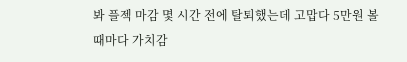봐 플젝 마감 몇 시간 전에 탈퇴했는데 고맙다 5만원 볼 때마다 가치감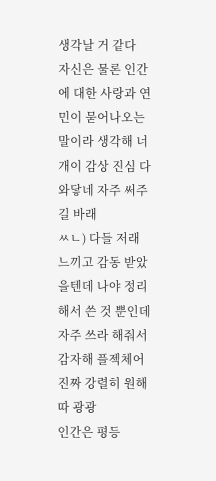생각날 거 같다
자신은 물론 인간에 대한 사랑과 연민이 묻어나오는 말이라 생각해 너개이 감상 진심 다 와닿네 자주 써주길 바래
ㅆㄴ) 다들 저래 느끼고 감동 받았을텐데 나야 정리해서 쓴 것 뿐인데 자주 쓰라 해줘서 감자해 플젝체어 진짜 강렬히 원해따 광광
인간은 평등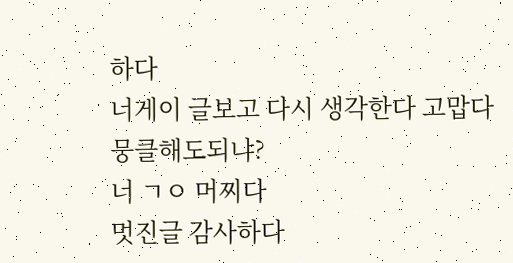하다
너게이 글보고 다시 생각한다 고맙다
뭉클해도되냐?
너 ㄱㅇ 머찌다
멋진글 감사하다